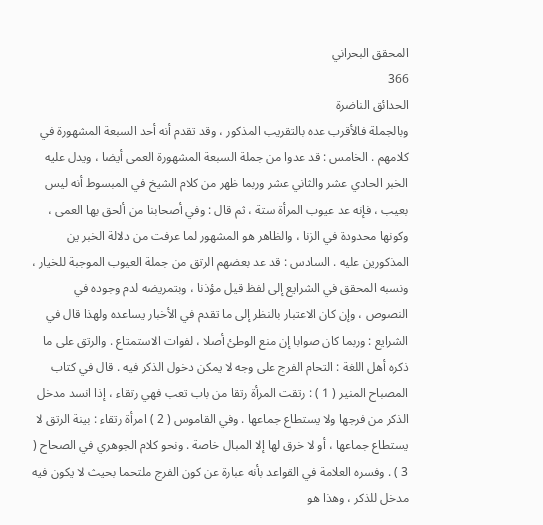المحقق البحراني
366
الحدائق الناضرة
وبالجملة فالأقرب عده بالتقريب المذكور ، وقد تقدم أنه أحد السبعة المشهورة في كلامهم . الخامس : قد عدوا من جملة السبعة المشهورة العمى أيضا ، ويدل عليه الخبر الحادي عشر والثاني عشر وربما ظهر من كلام الشيخ في المبسوط أنه ليس بعيب ، فإنه عد عيوب المرأة ستة ، ثم قال : وفي أصحابنا من ألحق بها العمى ، وكونها محدودة في الزنا ، والظاهر هو المشهور لما عرفت من دلالة الخبر ين المذكورين عليه . السادس : قد عد بعضهم الرتق من جملة العيوب الموجبة للخيار ، ونسبه المحقق في الشرايع إلى لفظ قيل مؤذنا ، وبتمريضه لدم وجوده في النصوص ، وإن كان الاعتبار بالنظر إلى ما تقدم في الأخبار يساعده ولهذا قال في الشرايع : وربما كان صوابا إن منع الوطئ أصلا ، لفوات الاستمتاع . والرتق على ما ذكره أهل اللغة : التحام الفرج على وجه لا يمكن دخول الذكر فيه . قال في كتاب المصباح المنير ( 1 ) : رتقت المرأة رتقا من باب تعب فهي رتقاء ، إذا انسد مدخل الذكر من فرجها ولا يستطاع جماعها . وفي القاموس ( 2 ) امرأة رتقاء : بينة الرتق لا يستطاع جماعها ، أو لا خرق لها إلا المبال خاصة . ونحو كلام الجوهري في الصحاح ( 3 ) . وفسره العلامة في القواعد بأنه عبارة عن كون الفرج ملتحما بحيث لا يكون فيه مدخل للذكر ، وهذا هو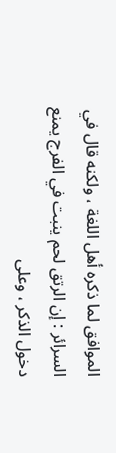الموافق لما ذكره أهل اللغة ، ولكنه قال في السرائر : إن الرتق لحم ينبت في الفرج يمنع دخول الذكر ، وعلى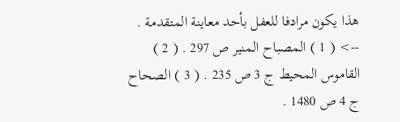هذا يكون مرادفا للعفل بأحد معاينة المتقدمة .
--> ( 1 ) المصباح المنير ص 297 . ( 2 ) القاموس المحيط ج 3 ص 235 . ( 3 ) الصحاح ج 4 ص 1480 .